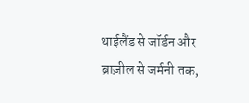थाईलैंड से जॉर्डन और ब्राज़ील से जर्मनी तक,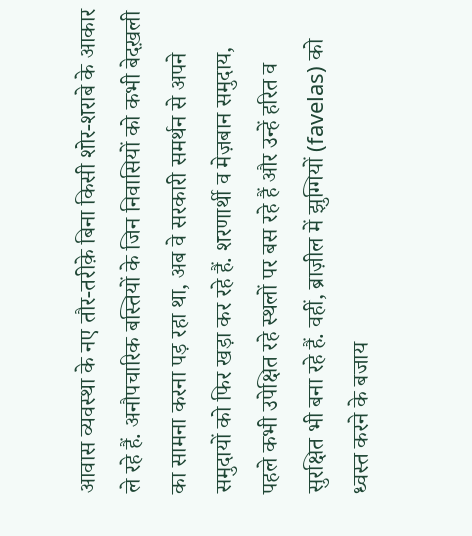आवास व्यवस्था के नए तौर-तरीक़े बिना किसी शोर-शराबे के आकार ले रहे हैं. अनौपचारिक बस्तियों के जिन निवासियों को कभी बेदख़ली का सामना करना पड़ रहा था, अब वे सरकारी समर्थन से अपने समुदायों को फिर खड़ा कर रहे हैं. शरणार्थी व मेज़बान समुदाय, पहले कभी उपेक्षित रहे स्थलों पर बस रहे हैं और उन्हें हरित व सुरक्षित भी बना रहे हैं. वहीं, ब्राज़ील में झुग्गियों (favelas) को ध्वस्त करने के बजाय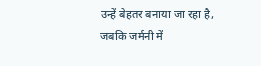उन्हें बेहतर बनाया जा रहा है, जबकि जर्मनी में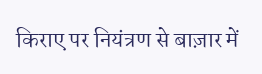किराए पर नियंत्रण से बाज़ार में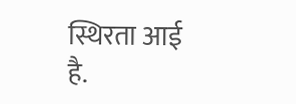स्थिरता आई है.